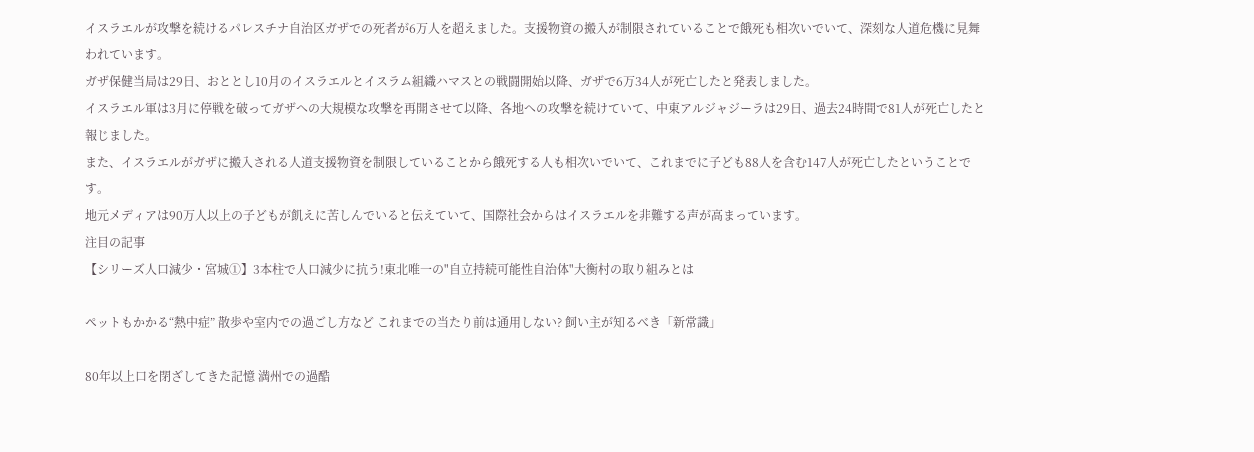イスラエルが攻撃を続けるパレスチナ自治区ガザでの死者が6万人を超えました。支援物資の搬入が制限されていることで餓死も相次いでいて、深刻な人道危機に見舞われています。
ガザ保健当局は29日、おととし10月のイスラエルとイスラム組織ハマスとの戦闘開始以降、ガザで6万34人が死亡したと発表しました。
イスラエル軍は3月に停戦を破ってガザへの大規模な攻撃を再開させて以降、各地への攻撃を続けていて、中東アルジャジーラは29日、過去24時間で81人が死亡したと報じました。
また、イスラエルがガザに搬入される人道支援物資を制限していることから餓死する人も相次いでいて、これまでに子ども88人を含む147人が死亡したということです。
地元メディアは90万人以上の子どもが飢えに苦しんでいると伝えていて、国際社会からはイスラエルを非難する声が高まっています。
注目の記事
【シリーズ人口減少・宮城①】3本柱で人口減少に抗う!東北唯一の"自立持続可能性自治体"大衡村の取り組みとは

ペットもかかる“熱中症” 散歩や室内での過ごし方など これまでの当たり前は通用しない? 飼い主が知るべき「新常識」

80年以上口を閉ざしてきた記憶 満州での過酷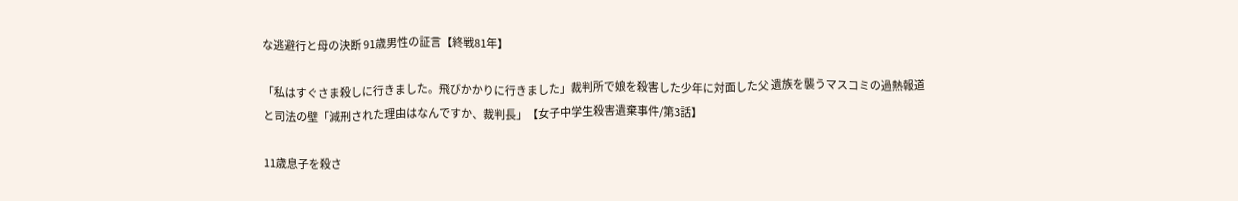な逃避行と母の決断 91歳男性の証言【終戦81年】

「私はすぐさま殺しに行きました。飛びかかりに行きました」裁判所で娘を殺害した少年に対面した父 遺族を襲うマスコミの過熱報道と司法の壁「減刑された理由はなんですか、裁判長」【女子中学生殺害遺棄事件/第3話】

11歳息子を殺さ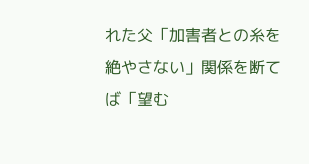れた父「加害者との糸を絶やさない」関係を断てば「望む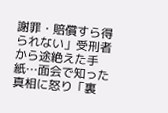謝罪・賠償すら得られない」受刑者から途絶えた手紙…面会で知った真相に怒り「裏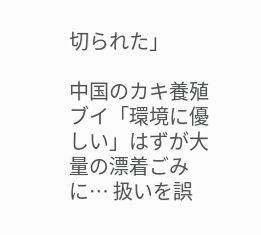切られた」

中国のカキ養殖ブイ「環境に優しい」はずが大量の漂着ごみに… 扱いを誤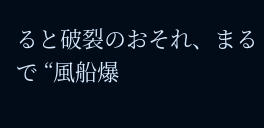ると破裂のおそれ、まるで “風船爆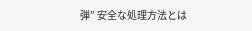弾” 安全な処理方法とは